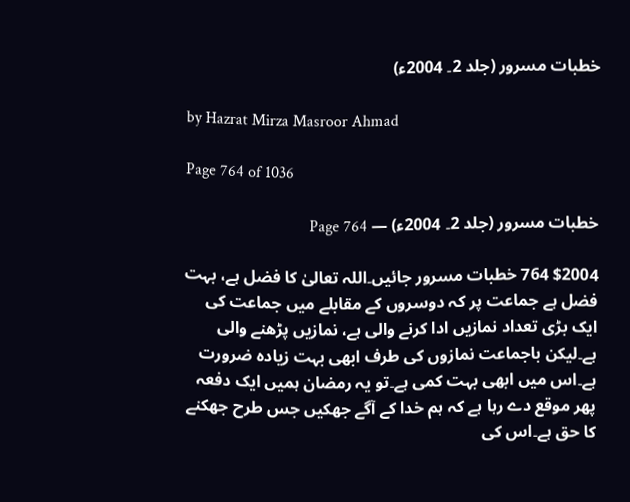خطبات مسرور (جلد 2۔ 2004ء)

by Hazrat Mirza Masroor Ahmad

Page 764 of 1036

خطبات مسرور (جلد 2۔ 2004ء) — Page 764

$2004 764 خطبات مسرور جائیں۔اللہ تعالیٰ کا فضل ہے، بہت فضل ہے جماعت پر کہ دوسروں کے مقابلے میں جماعت کی ایک بڑی تعداد نمازیں ادا کرنے والی ہے، نمازیں پڑھنے والی ہے۔لیکن باجماعت نمازوں کی طرف ابھی بہت زیادہ ضرورت ہے۔اس میں ابھی بہت کمی ہے۔تو یہ رمضان ہمیں ایک دفعہ پھر موقع دے رہا ہے کہ ہم خدا کے آگے جھکیں جس طرح جھکنے کا حق ہے۔اس کی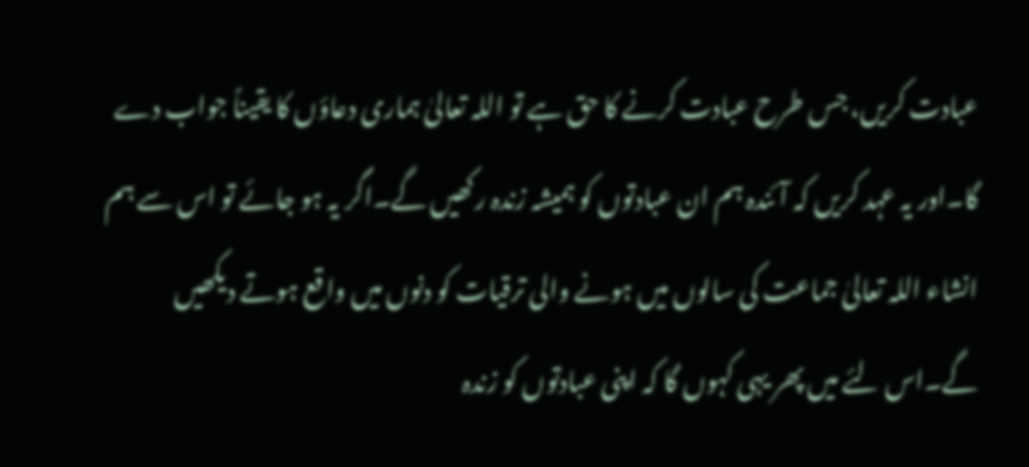عبادت کریں، جس طرح عبادت کرنے کا حق ہے تو اللہ تعالیٰ ہماری دعاؤں کا یقیناً جواب دے گا۔اور یہ عہد کریں کہ آئندہ ہم ان عبادتوں کو ہمیشہ زندہ رکھیں گے۔اگر یہ ہو جائے تو اس سے ہم انشاء اللہ تعالیٰ جماعت کی سالوں میں ہونے والی ترقیات کو دنوں میں واقع ہوتے دیکھیں گے۔اس لئے میں پھر یہی کہوں گا کہ اپنی عبادتوں کو زندہ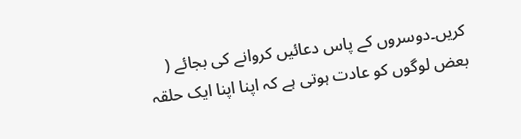کریں۔دوسروں کے پاس دعائیں کروانے کی بجائے ( بعض لوگوں کو عادت ہوتی ہے کہ اپنا اپنا ایک حلقہ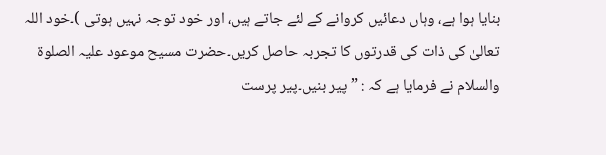بنایا ہوا ہے، وہاں دعائیں کروانے کے لئے جاتے ہیں، اور خود توجہ نہیں ہوتی )۔خود اللہ تعالیٰ کی ذات کی قدرتوں کا تجربہ حاصل کریں۔حضرت مسیح موعود علیہ الصلوۃ والسلام نے فرمایا ہے کہ : ” پیر بنیں۔پیر پرست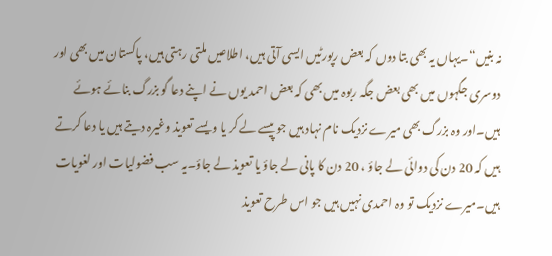نہ بنیں“۔یہاں یہ بھی بتا دوں کہ بعض رپورٹیں ایسی آتی ہیں، اطلاعیں ملتی رہتی ہیں، پاکستان میں بھی اور دوسری جگہوں میں بھی بعض جگہ ربوہ میں بھی کہ بعض احمد یوں نے اپنے دعا گو بزرگ بنائے ہوئے ہیں۔اور وہ بزرگ بھی میرے نزدیک نام نہاد ہیں جو پیسے لے کر یا ویسے تعویذ وغیرہ دیتے ہیں یا دعا کرتے ہیں کہ 20 دن کی دوائی لے جاؤ ، 20 دن کا پانی لے جاؤ یا تعویذ لے جاؤ۔یہ سب فضولیات اور لغویات ہیں۔میرے نزدیک تو وہ احمدی نہیں ہیں جو اس طرح تعویذ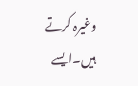وغیرہ کرتے ہیں۔ایسے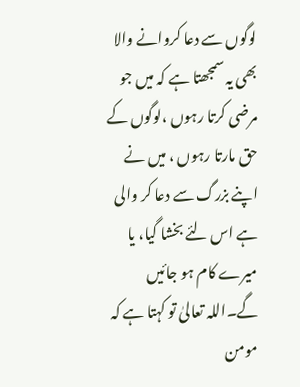لوگوں سے دعا کروانے والا بھی یہ سمجھتا ہے کہ میں جو مرضی کرتا رہوں ،لوگوں کے حق مارتا رہوں ، میں نے اپنے بزرگ سے دعا کر والی ہے اس لئے بخشا گیا، یا میرے کام ہو جائیں گے۔اللہ تعالیٰ تو کہتا ہے کہ مومن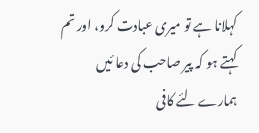کہلانا ہے تو میری عبادت کرو، اور تم کہتے ہو کہ پیر صاحب کی دعا ئیں ہمارے لئے کافی